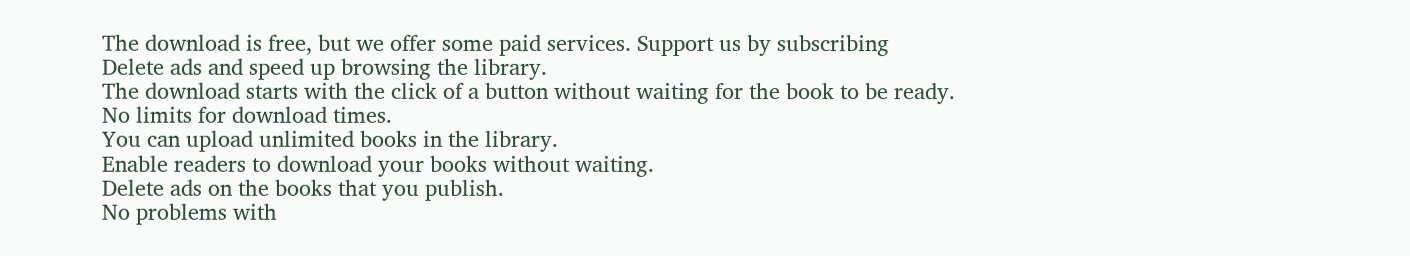The download is free, but we offer some paid services. Support us by subscribing
Delete ads and speed up browsing the library.
The download starts with the click of a button without waiting for the book to be ready.
No limits for download times.
You can upload unlimited books in the library.
Enable readers to download your books without waiting.
Delete ads on the books that you publish.
No problems with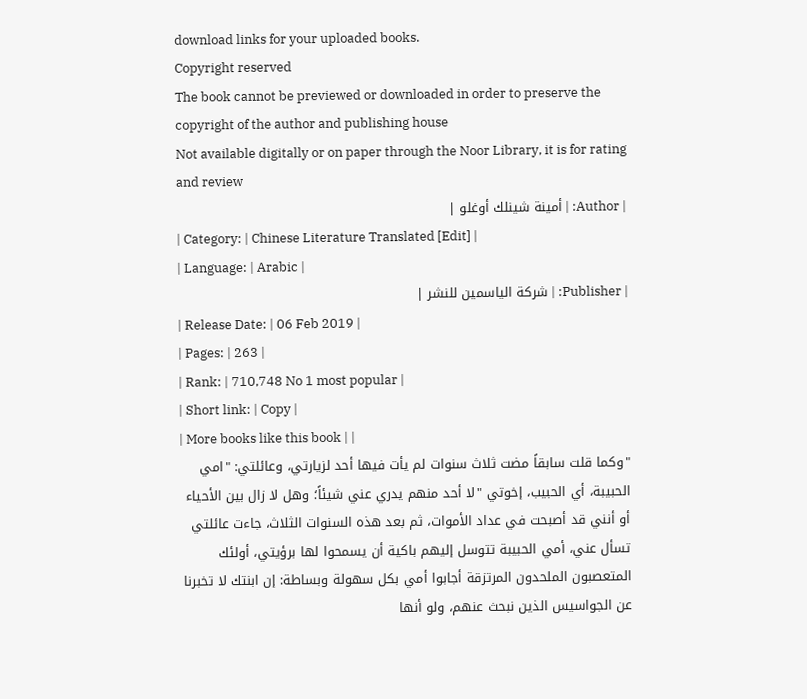download links for your uploaded books.
Copyright reserved
The book cannot be previewed or downloaded in order to preserve the copyright of the author and publishing house
Not available digitally or on paper through the Noor Library, it is for rating and review
| Author: | أمينة شينلك أوغلو |
| Category: | Chinese Literature Translated [Edit] |
| Language: | Arabic |
| Publisher: | شركة الياسمين للنشر |
| Release Date: | 06 Feb 2019 |
| Pages: | 263 |
| Rank: | 710,748 No 1 most popular |
| Short link: | Copy |
| More books like this book | |
"وكما قلت سابقاً مضت ثلاث سنوات لم يأت فيها أحد لزيارتي، وعائلتي: "امي الحبيبة، أي الحبيب، إخوتي "لا أحد منهم يدري عني شيئاً؛ وهل لا زال بين الأحياء أو أنني قد أصبحت في عداد الأموات، ثم بعد هذه السنوات الثلاث، جاءت عائلتي تسأل عني، أمي الحبيبة تتوسل إليهم باكية أن يسمحوا لها برؤيتي، أولئك المتعصبون الملحدون المرتزقة أجابوا أمي بكل سهولة وبساطة: إن ابنتك لا تخبرنا عن الجواسيس الذين نبحث عنهم، ولو أنها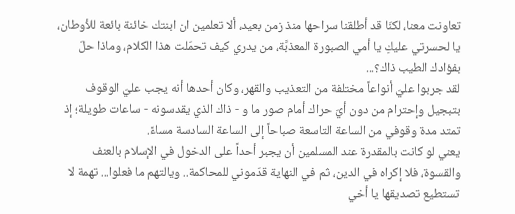تعاونت معنا، لكنّا قد أطلقنا سراحها منذ زمن بعيد، ألا تعلمين ان ابنتك خائنة بائعة للأوطان، يا لحسرتي عليكِ يا أمي الصبورة المعذبَّة، من يدري كيف تحمّلت هذا الكلام، وماذا حلّ بفؤادك الطيب ذاك؟...
لقد جربوا عليّ أنواعاً مختلفة من التعذيب والقهر، وكان أحدها أنه يجب عليّ الوقوف بتبجيل وإحترام من دون أيّ حراك أمام صور ما و - ذاك الذي يقدسونه - ساعات طويلة؛ إذ تمتد مدة وقوفي من الساعة التاسعة صباحاً إلى الساعة السادسة مساءً.
يعني لو كانت بالمقدرة عند المسلمين أن يجبر أحداً على الدخول في الإسلام بالعنف والقسوة، فلا إكراه في الدين، ثم في النهاية قدّموني للمحاكمة.. ويالتهم ما فعلوا... تهمة لا تستطيع تصديقها يا أخي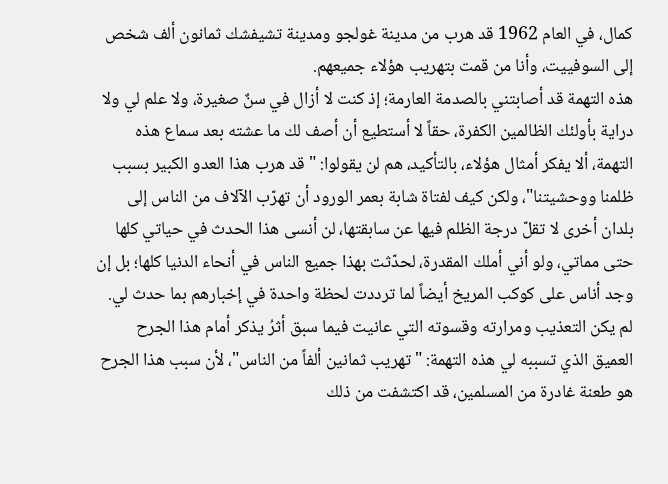كمال، في العام 1962 قد هرب من مدينة غولجو ومدينة تشيفشك ثمانون ألف شخص إلى السوفييت، وأنا من قمت بتهريب هؤلاء جميعهم.
هذه التهمة قد أصابتني بالصدمة العارمة؛ إذ كنت لا أزال في سنٌ صغيرة، ولا علم لي ولا دراية بأولئك الظالمين الكفرة، حقاً لا أستطيع أن أصف لك ما عشته بعد سماع هذه التهمة، ألا يفكر أمثال هؤلاء، بالتأكيد، هم لن يقولوا: "قد هرب هذا العدو الكبير بسبب ظلمنا ووحشيتنا"، ولكن كيف لفتاة شابة بعمر الورود أن تهرّب الآلاف من الناس إلى بلدان أخرى لا تقلّ درجة الظلم فيها عن سابقتها، لن أنسى هذا الحدث في حياتي كلها حتى مماتي، ولو أني أملك المقدرة، لحدّثت بهذا جميع الناس في أنحاء الدنيا كلها؛ بل إن وجد أناس على كوكب المريخ أيضاً لما ترددت لحظة واحدة في إخبارهم بما حدث لي.
لم يكن التعذيب ومرارته وقسوته التي عانيت فيما سبق أثرُ يذكر أمام هذا الجرح العميق الذي تسببه لي هذه التهمة: "تهريب ثمانين ألفاً من الناس"، لأن سبب هذا الجرح هو طعنة غادرة من المسلمين، قد اكتشفت من ذلك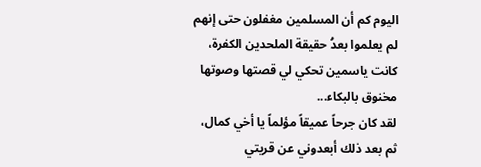اليوم كم أن المسلمين مغفلون حتى إنهم لم يعلموا بعدُ حقيقة الملحدين الكفرة، كانت ياسمين تحكي لي قصتها وصوتها مخنوق بالبكاء...
لقد كان جرحاً عميقاً مؤلماً يا أخي كمال، ثم بعد ذلك أبعدوني عن قريتي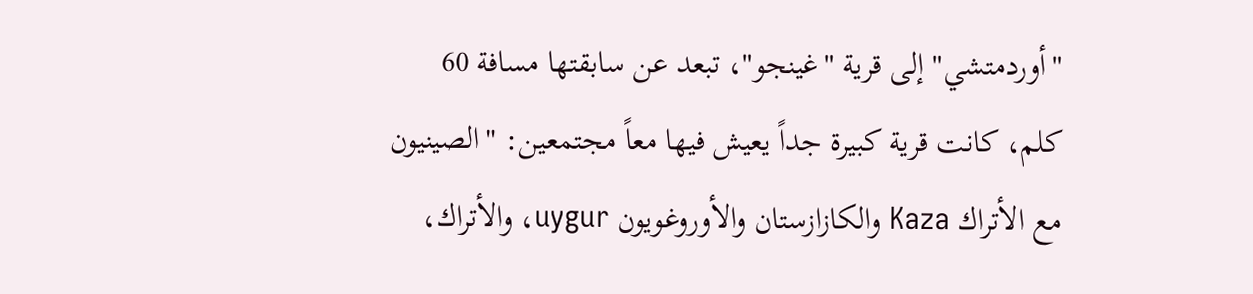"أوردمتشي" إلى قرية "غينجو"، تبعد عن سابقتها مسافة 60 كلم، كانت قرية كبيرة جداً يعيش فيها معاً مجتمعين: "الصينيون مع الأتراك Kaza والكازازستان والأوروغويون uygur، والأتراك،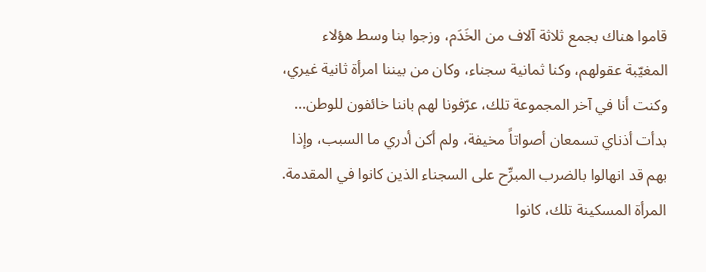قاموا هناك بجمع ثلاثة آلاف من الخَدَم، وزجوا بنا وسط هؤلاء المغيّبة عقولهم، وكنا ثمانية سجناء، وكان من بيننا امرأة ثانية غيري، وكنت أنا في آخر المجموعة تلك، عرّفونا لهم باننا خائفون للوطن... بدأت أذناي تسمعان أصواتاً مخيفة، ولم أكن أدري ما السبب، وإذا بهم قد انهالوا بالضرب المبرِّح على السجناء الذين كانوا في المقدمة.
المرأة المسكينة تلك، كانوا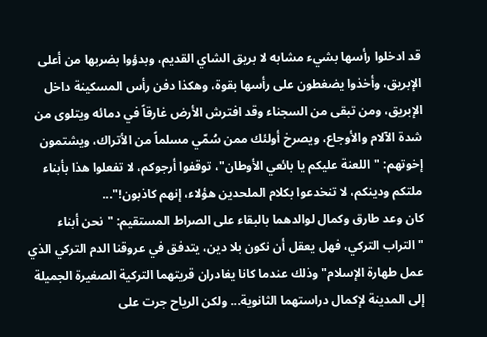قد ادخلوا رأسها بشيء مشابه لا بريق الشاي القديم، وبدؤوا بضربها من أعلى الإبريق، وأخذوا يضغطون على رأسها بقوة، وهكذا دفن رأس المسكينة داخل الإبريق، ومن تبقى من السجناء وقد افترش الأرض غارقاً في دمائه ويتلوى من شدة الآلام والأوجاع، ويصرخ أولئك ممن سُمّي مسلماً من الأتراك، ويشتمون إخوتهم: "اللعنة عليكم يا بائعي الأوطان"، توقفوا أرجوكم، لا تفعلوا هذا بأبناء ملتكم ودينكم، لا تنخدعوا بكلام الملحدين هؤلاء، إنهم كاذبون!"...
كان وعد طارق وكمال لوالدهما بالبقاء على الصراط المستقيم: "نحن أبناء "التراب التركي، فهل يعقل أن نكون بلا دين، يتدفق في عروقنا الدم التركي الذي عمل طهارة الإسلام" وذلك عندما كانا يغادران قريتهما التركية الصغيرة الجميلة إلى المدينة لإكمال دراستهما الثانوية... ولكن الرياح جرت على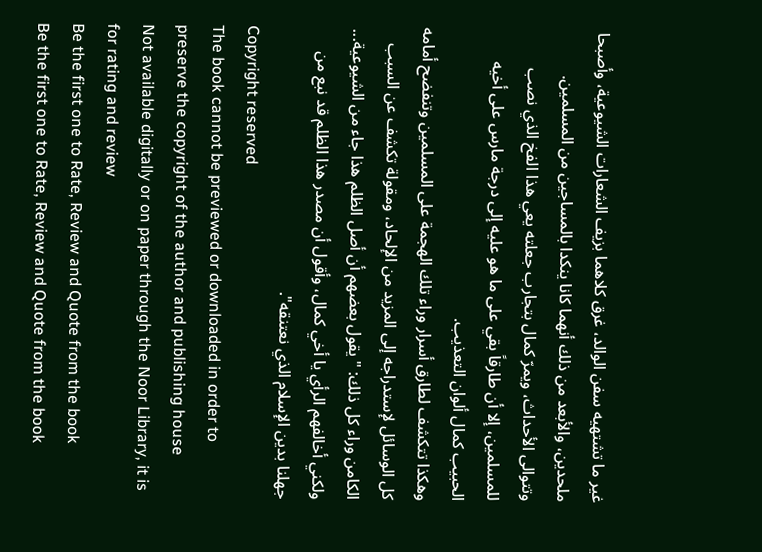غير ما تشتهيه سفن الوالد، غرق كلاهما بزيف الشعارات الشيوعية، وأصبحا ملحدين، والأبعد من ذلك أنهما كانا ينكدا بالمساجين من المسلمين.
وتتوالى الأحداث، ويمرّ كمال بتجارب جعلته يعي هذا الفخ الذي نصب للمسلمين، إلا أن طارقاً بقي على ما هو عليه إلى درجة مارس على أخيه الحبيب كمال ألوان التعذيب.
وهكذا تتكشف لطارق أسرار وراء تلك الهجمة على المسلمين وتنفضح أمامه كل الوسائل لإستدراجه إلى المزيد من الإلحاد، ومقولة تكشف عن السبب الكامن وراء كل ذلك: "يقول بعضهم أن أصل الظلم هذا جاء من الشيوعية... ولكني أخالفهم الرأي يا أخي كمال، وأقول أن مصدر هذا الظلم قد نبع من جهلنا بدين الإسلام الذي نعتنقه".
Copyright reserved
The book cannot be previewed or downloaded in order to preserve the copyright of the author and publishing house
Not available digitally or on paper through the Noor Library, it is for rating and review
Be the first one to Rate, Review and Quote from the book
Be the first one to Rate, Review and Quote from the book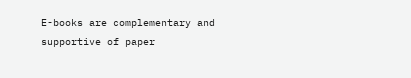E-books are complementary and supportive of paper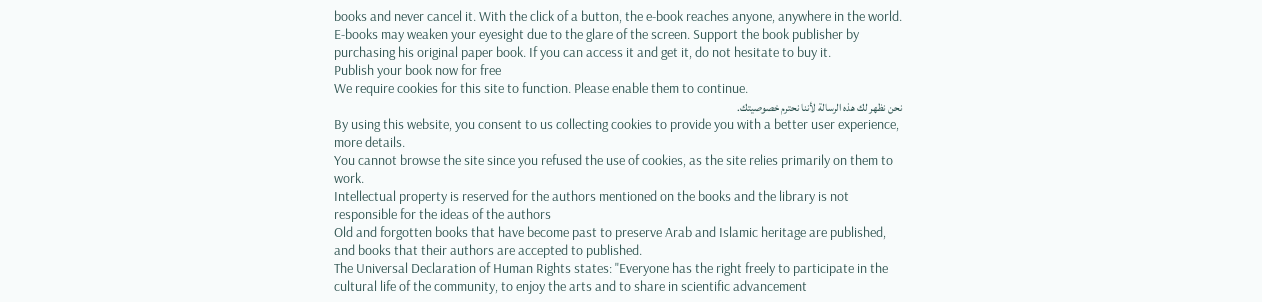books and never cancel it. With the click of a button, the e-book reaches anyone, anywhere in the world.
E-books may weaken your eyesight due to the glare of the screen. Support the book publisher by purchasing his original paper book. If you can access it and get it, do not hesitate to buy it.
Publish your book now for free
We require cookies for this site to function. Please enable them to continue.
نحن نظهر لك هذه الرسالة لأننا نحترم خصوصيتك.
By using this website, you consent to us collecting cookies to provide you with a better user experience,
more details.
You cannot browse the site since you refused the use of cookies, as the site relies primarily on them to work.
Intellectual property is reserved for the authors mentioned on the books and the library is not responsible for the ideas of the authors
Old and forgotten books that have become past to preserve Arab and Islamic heritage are published,
and books that their authors are accepted to published.
The Universal Declaration of Human Rights states: "Everyone has the right freely to participate in the cultural life of the community, to enjoy the arts and to share in scientific advancement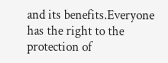and its benefits.Everyone has the right to the protection of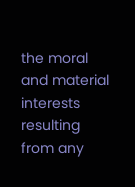the moral and material interests resulting from any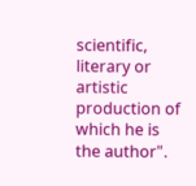scientific, literary or artistic production of which he is the author".